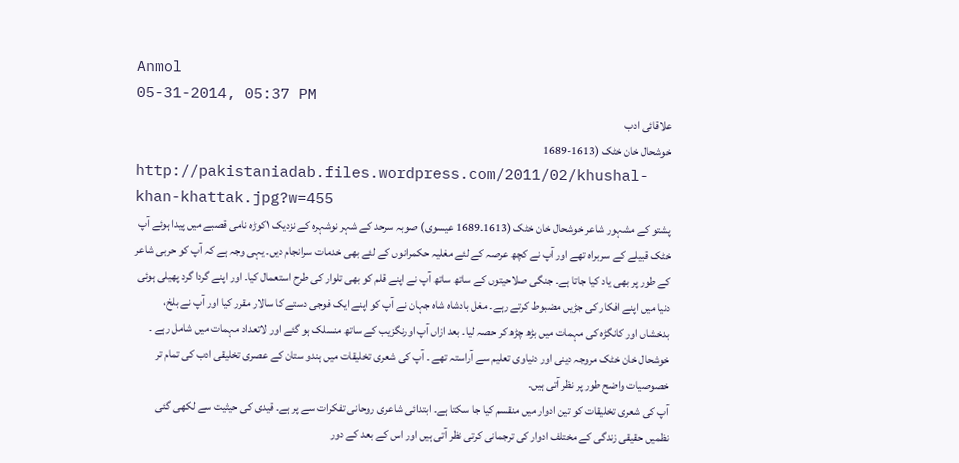Anmol
05-31-2014, 05:37 PM
علاقائی ادب
خوشحال خان خٹک (1613-1689
http://pakistaniadab.files.wordpress.com/2011/02/khushal-khan-khattak.jpg?w=455
پشتو کے مشہور شاعر خوشحال خان خٹک (1613۔1689 عیسوی) صوبہ سرحد کے شہر نوشہرہ کے نزدیک ۱کوڑہ نامی قصبے میں پیدا ہوئے آپ خٹک قبیلے کے سربراہ تھے اور آپ نے کچھ عرصہ کے لئے مغلیہ حکمرانوں کے لئے بھی خدمات سرانجام دیں۔ یہی وجہ ہے کہ آپ کو حربی شاعر کے طور پر بھی یاد کیا جاتا ہے۔ جنگی صلاحیتوں کے ساتھ ساتھ آپ نے اپنے قلم کو بھی تلوار کی طرح استعمال کیا۔ اور اپنے گردا گرد پھیلی ہوئی دنیا میں اپنے افکار کی جڑیں مضبوط کرتے رہے۔ مغل بادشاہ شاہ جہان نے آپ کو اپنے ایک فوجی دستے کا سالار مقرر کیا اور آپ نے بلخ، بدخشاں اور کانگڑہ کی مہمات میں بڑھ چڑھ کر حصہ لیا۔ بعد ازاں آپ اورنگزیب کے ساتھ منسلک ہو گئے اور لاتعداد مہمات میں شامل رہے ۔ خوشحال خان خٹک مروجہ دینی اور دنیاوی تعلیم سے آراستہ تھے ۔ آپ کی شعری تخلیقات میں ہندو ستان کے عصری تخلیقی ادب کی تمام تر خصوصیات واضح طور پر نظر آتی ہیں۔
آپ کی شعری تخلیقات کو تین ادوار میں منقسم کیا جا سکتا ہے۔ ابتدائی شاعری روحانی تفکرات سے پر ہے۔ قیدی کی حیثیت سے لکھی گئی نظمیں حقیقی زندگی کے مختلف ادوار کی ترجمانی کرتی نظر آتی ہیں اور اس کے بعد کے دور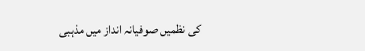کی نظمیں صوفیانہ انداز میں مذہبی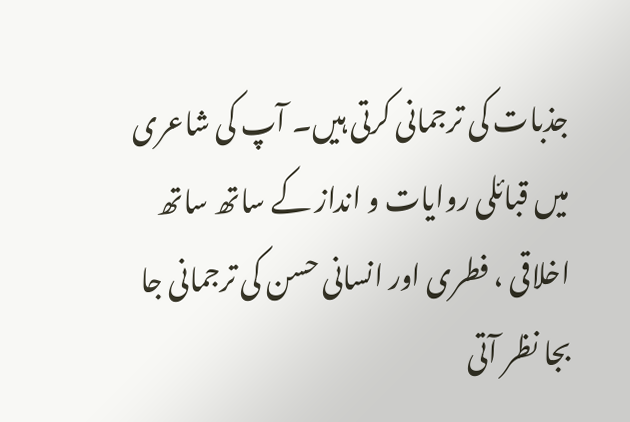جذبات کی ترجمانی کرتی ہیں۔ آپ کی شاعری میں قبائلی روایات و انداز کے ساتھ ساتھ اخلاقی ، فطری اور انسانی حسن کی ترجمانی جا بجا نظر آتی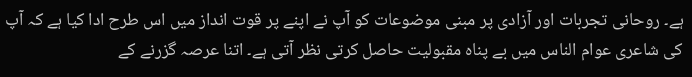ہے۔ روحانی تجربات اور آزادی پر مبنی موضوعات کو آپ نے اپنے پر قوت انداز میں اس طرح ادا کیا ہے کہ آپ کی شاعری عوام الناس میں بے پناہ مقبولیت حاصل کرتی نظر آتی ہے۔ اتنا عرصہ گزرنے کے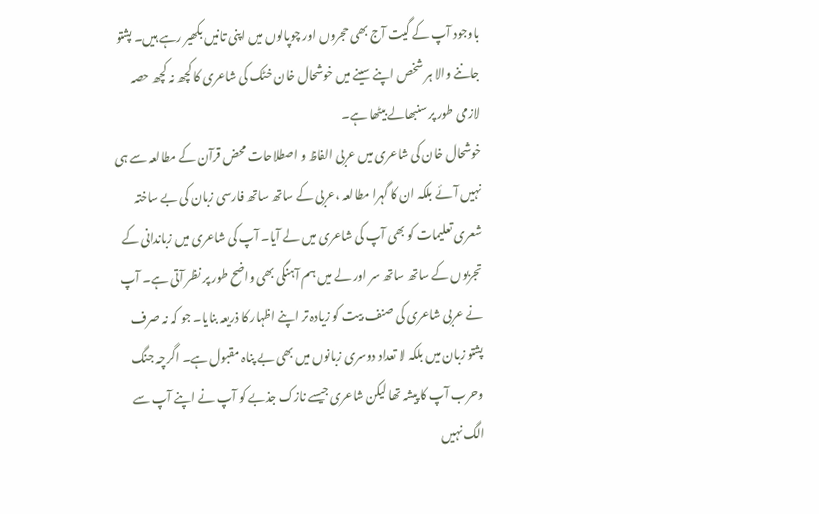باوجود آپ کے گیت آج بھی حجروں اور چوپالوں میں اپنی تانیں بکھیر رہے ہیں۔ پشتو جاننے والا ہر شخص اپنے سینے میں خوشحال خان خٹک کی شاعری کا کچھ نہ کچھ حصہ لازمی طور پر سنبھالے بیٹھا ہے۔
خوشحال خان کی شاعری میں عربی الفاظ و اصطلاحات محض قرآن کے مطالعہ سے ہی نہیں آئے بلکہ ان کا گہرا مطالعہ ،عربی کے ساتھ ساتھ فارسی زبان کی بے ساختہ شعری تعلیمات کو بھی آپ کی شاعری میں لے آیا۔ آپ کی شاعری میں زباندانی کے تجربوں کے ساتھ ساتھ سر اور لے میں ہم آہنگی بھی واضح طور پر نظر آتی ہے۔ آپ نے عربی شاعری کی صنف بیت کو زیادہ تر اپنے اظہار کا ذریعہ بنایا۔ جو کہ نہ صرف پشتو زبان میں بلکہ لا تعداد دوسری زبانوں میں بھی بے پناہ مقبول ہے۔ اگرچہ جنگ وحرب آپ کا پیشہ تھا لیکن شاعری جیسے نازک جذبے کو آپ نے اپنے آپ سے الگ نہیں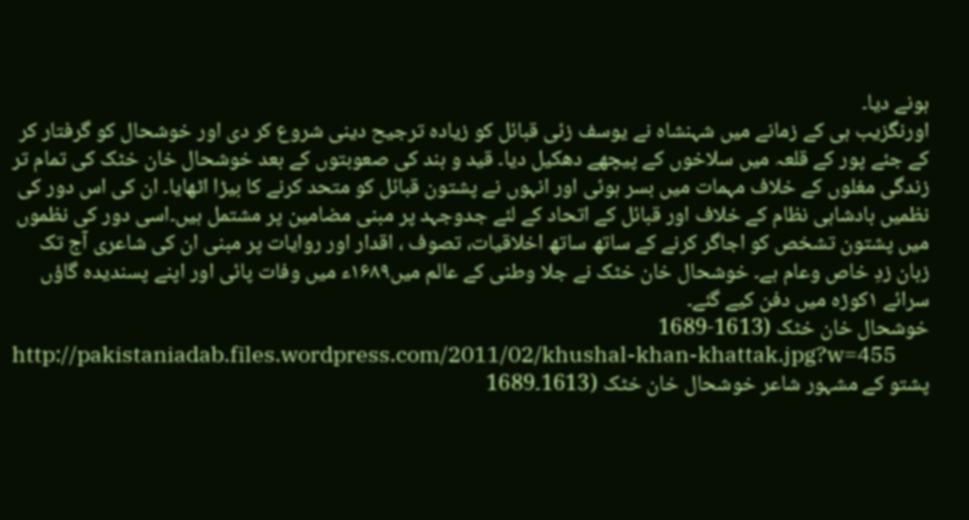ہونے دیا۔
اورنگزیب ہی کے زمانے میں شہنشاہ نے یوسف زئی قبائل کو زیادہ ترجیح دینی شروع کر دی اور خوشحال کو گرفتار کر کے جئے پور کے قلعہ میں سلاخوں کے پیچھے دھکیل دیا۔ قید و بند کی صعوبتوں کے بعد خوشحال خان خٹک کی تمام تر زندگی مغلوں کے خلاف مہمات میں بسر ہوئی اور انہوں نے پشتون قبائل کو متحد کرنے کا بیڑا اٹھایا۔ ان کی اس دور کی نظمیں بادشاہی نظام کے خلاف اور قبائل کے اتحاد کے لئے جدوجہد پر مبنی مضامین پر مشتمل ہیں۔اسی دور کی نظموں میں پشتون تشخص کو اجاگر کرنے کے ساتھ ساتھ اخلاقیات، تصوف ، اقدار اور روایات پر مبنی ان کی شاعری آج تک زبان زدِ خاص وعام ہے۔ خوشحال خان خٹک نے جلا وطنی کے عالم میں۱۶۸۹ء میں وفات پائی اور اپنے پسندیدہ گاؤں سرائے ۱کوڑہ میں دفن کیے گئے۔
خوشحال خان خٹک (1613-1689
http://pakistaniadab.files.wordpress.com/2011/02/khushal-khan-khattak.jpg?w=455
پشتو کے مشہور شاعر خوشحال خان خٹک (1613۔1689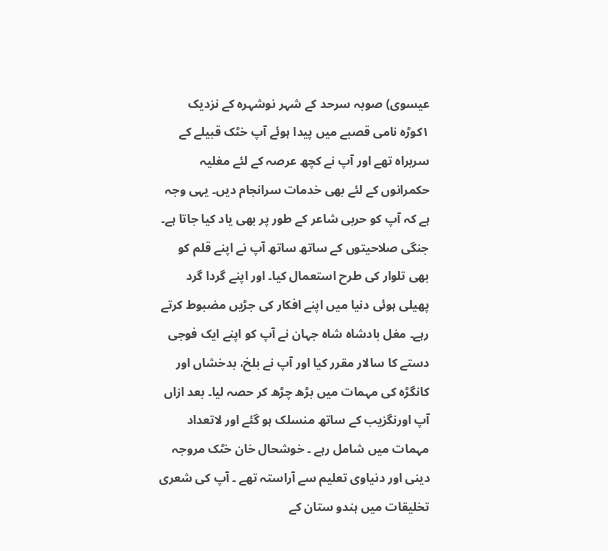عیسوی) صوبہ سرحد کے شہر نوشہرہ کے نزدیک ۱کوڑہ نامی قصبے میں پیدا ہوئے آپ خٹک قبیلے کے سربراہ تھے اور آپ نے کچھ عرصہ کے لئے مغلیہ حکمرانوں کے لئے بھی خدمات سرانجام دیں۔ یہی وجہ ہے کہ آپ کو حربی شاعر کے طور پر بھی یاد کیا جاتا ہے۔ جنگی صلاحیتوں کے ساتھ ساتھ آپ نے اپنے قلم کو بھی تلوار کی طرح استعمال کیا۔ اور اپنے گردا گرد پھیلی ہوئی دنیا میں اپنے افکار کی جڑیں مضبوط کرتے رہے۔ مغل بادشاہ شاہ جہان نے آپ کو اپنے ایک فوجی دستے کا سالار مقرر کیا اور آپ نے بلخ، بدخشاں اور کانگڑہ کی مہمات میں بڑھ چڑھ کر حصہ لیا۔ بعد ازاں آپ اورنگزیب کے ساتھ منسلک ہو گئے اور لاتعداد مہمات میں شامل رہے ۔ خوشحال خان خٹک مروجہ دینی اور دنیاوی تعلیم سے آراستہ تھے ۔ آپ کی شعری تخلیقات میں ہندو ستان کے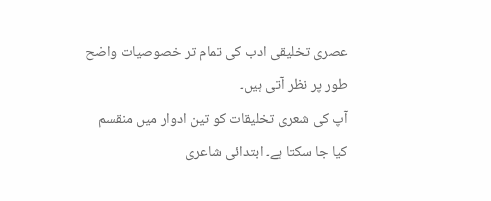عصری تخلیقی ادب کی تمام تر خصوصیات واضح طور پر نظر آتی ہیں۔
آپ کی شعری تخلیقات کو تین ادوار میں منقسم کیا جا سکتا ہے۔ ابتدائی شاعری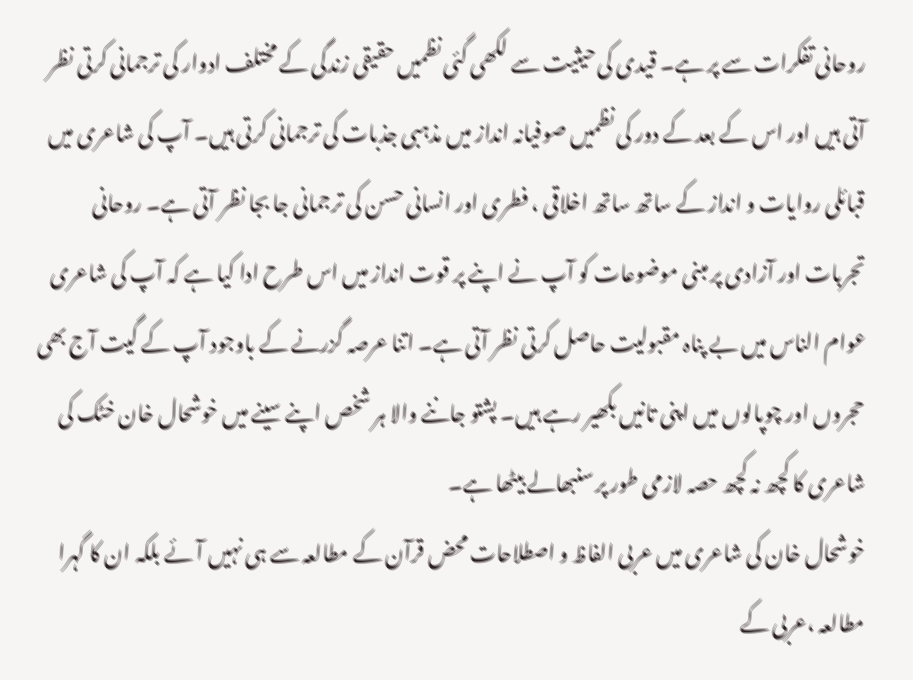روحانی تفکرات سے پر ہے۔ قیدی کی حیثیت سے لکھی گئی نظمیں حقیقی زندگی کے مختلف ادوار کی ترجمانی کرتی نظر آتی ہیں اور اس کے بعد کے دور کی نظمیں صوفیانہ انداز میں مذہبی جذبات کی ترجمانی کرتی ہیں۔ آپ کی شاعری میں قبائلی روایات و انداز کے ساتھ ساتھ اخلاقی ، فطری اور انسانی حسن کی ترجمانی جا بجا نظر آتی ہے۔ روحانی تجربات اور آزادی پر مبنی موضوعات کو آپ نے اپنے پر قوت انداز میں اس طرح ادا کیا ہے کہ آپ کی شاعری عوام الناس میں بے پناہ مقبولیت حاصل کرتی نظر آتی ہے۔ اتنا عرصہ گزرنے کے باوجود آپ کے گیت آج بھی حجروں اور چوپالوں میں اپنی تانیں بکھیر رہے ہیں۔ پشتو جاننے والا ہر شخص اپنے سینے میں خوشحال خان خٹک کی شاعری کا کچھ نہ کچھ حصہ لازمی طور پر سنبھالے بیٹھا ہے۔
خوشحال خان کی شاعری میں عربی الفاظ و اصطلاحات محض قرآن کے مطالعہ سے ہی نہیں آئے بلکہ ان کا گہرا مطالعہ ،عربی کے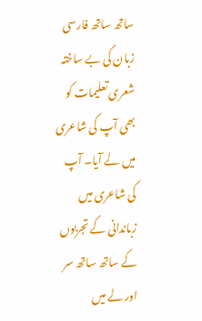ساتھ ساتھ فارسی زبان کی بے ساختہ شعری تعلیمات کو بھی آپ کی شاعری میں لے آیا۔ آپ کی شاعری میں زباندانی کے تجربوں کے ساتھ ساتھ سر اور لے میں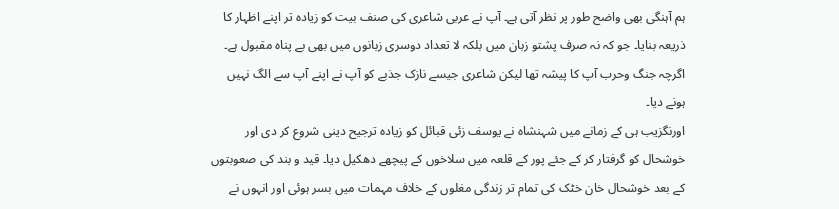ہم آہنگی بھی واضح طور پر نظر آتی ہے۔ آپ نے عربی شاعری کی صنف بیت کو زیادہ تر اپنے اظہار کا ذریعہ بنایا۔ جو کہ نہ صرف پشتو زبان میں بلکہ لا تعداد دوسری زبانوں میں بھی بے پناہ مقبول ہے۔ اگرچہ جنگ وحرب آپ کا پیشہ تھا لیکن شاعری جیسے نازک جذبے کو آپ نے اپنے آپ سے الگ نہیں ہونے دیا۔
اورنگزیب ہی کے زمانے میں شہنشاہ نے یوسف زئی قبائل کو زیادہ ترجیح دینی شروع کر دی اور خوشحال کو گرفتار کر کے جئے پور کے قلعہ میں سلاخوں کے پیچھے دھکیل دیا۔ قید و بند کی صعوبتوں کے بعد خوشحال خان خٹک کی تمام تر زندگی مغلوں کے خلاف مہمات میں بسر ہوئی اور انہوں نے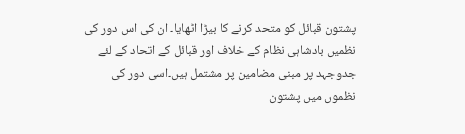پشتون قبائل کو متحد کرنے کا بیڑا اٹھایا۔ ان کی اس دور کی نظمیں بادشاہی نظام کے خلاف اور قبائل کے اتحاد کے لئے جدوجہد پر مبنی مضامین پر مشتمل ہیں۔اسی دور کی نظموں میں پشتون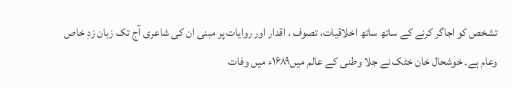تشخص کو اجاگر کرنے کے ساتھ ساتھ اخلاقیات، تصوف ، اقدار اور روایات پر مبنی ان کی شاعری آج تک زبان زدِ خاص وعام ہے۔ خوشحال خان خٹک نے جلا وطنی کے عالم میں۱۶۸۹ء میں وفات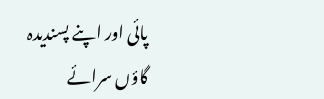پائی اور اپنے پسندیدہ گاؤں سرائے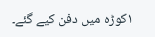۱کوڑہ میں دفن کیے گئے۔